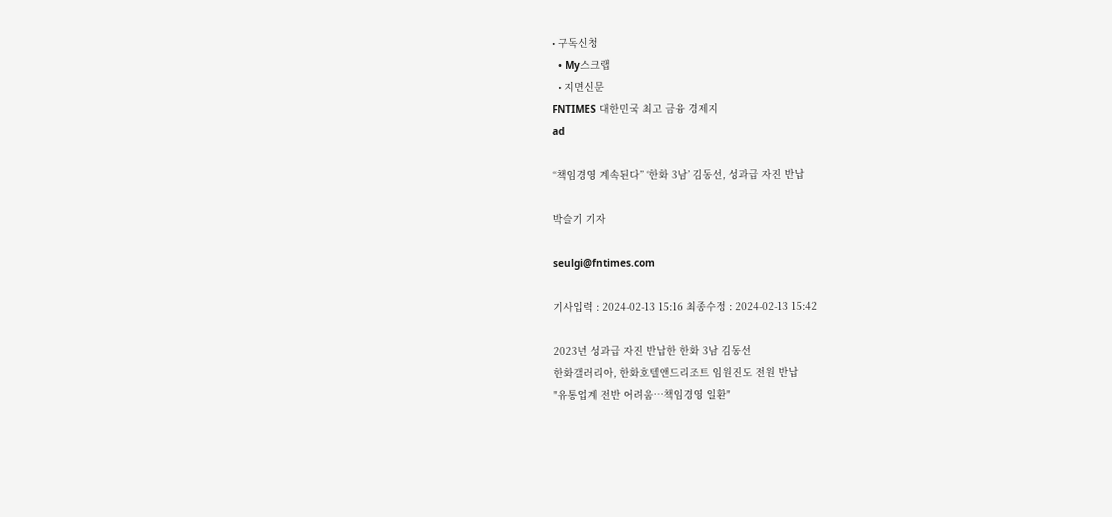• 구독신청
  • My스크랩
  • 지면신문
FNTIMES 대한민국 최고 금융 경제지
ad

“책임경영 계속된다” ‘한화 3남’ 김동선, 성과급 자진 반납

박슬기 기자

seulgi@fntimes.com

기사입력 : 2024-02-13 15:16 최종수정 : 2024-02-13 15:42

2023년 성과급 자진 반납한 한화 3남 김동선
한화갤러리아, 한화호텔앤드리조트 임원진도 전원 반납
"유통업계 전반 어려움…책임경영 일환"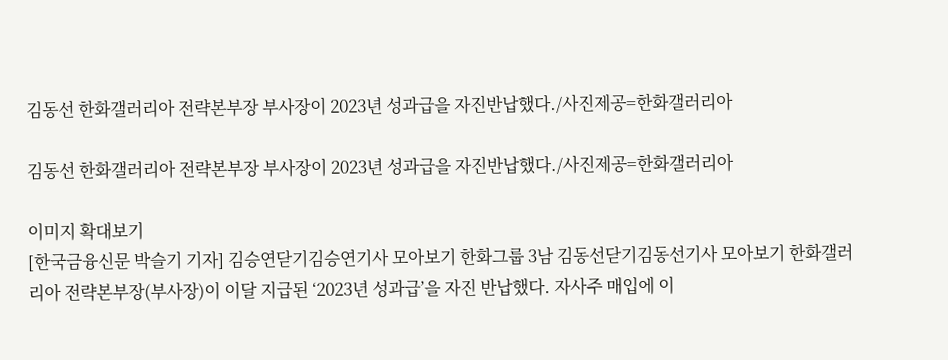김동선 한화갤러리아 전략본부장 부사장이 2023년 성과급을 자진반납했다./사진제공=한화갤러리아

김동선 한화갤러리아 전략본부장 부사장이 2023년 성과급을 자진반납했다./사진제공=한화갤러리아

이미지 확대보기
[한국금융신문 박슬기 기자] 김승연닫기김승연기사 모아보기 한화그룹 3남 김동선닫기김동선기사 모아보기 한화갤러리아 전략본부장(부사장)이 이달 지급된 ‘2023년 성과급’을 자진 반납했다. 자사주 매입에 이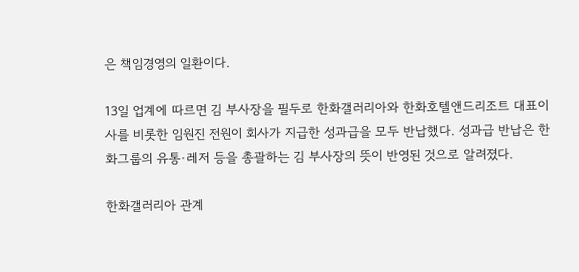은 책임경영의 일환이다.

13일 업계에 따르면 김 부사장을 필두로 한화갤러리아와 한화호텔앤드리조트 대표이사를 비롯한 임원진 전원이 회사가 지급한 성과급을 모두 반납했다. 성과급 반납은 한화그룹의 유통·레저 등을 총괄하는 김 부사장의 뜻이 반영된 것으로 알려졌다.

한화갤러리아 관계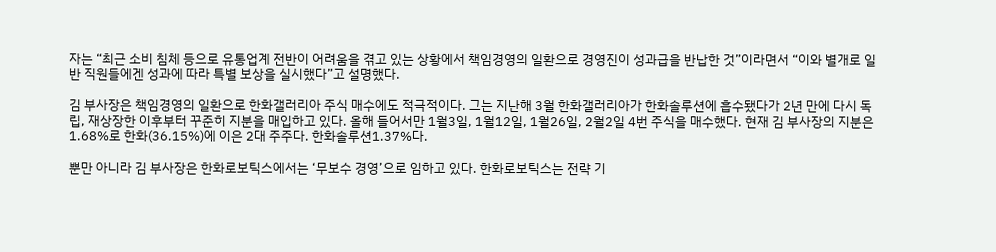자는 “최근 소비 침체 등으로 유통업계 전반이 어려움을 겪고 있는 상황에서 책임경영의 일환으로 경영진이 성과급을 반납한 것”이라면서 “이와 별개로 일반 직원들에겐 성과에 따라 특별 보상을 실시했다”고 설명했다.

김 부사장은 책임경영의 일환으로 한화갤러리아 주식 매수에도 적극적이다. 그는 지난해 3월 한화갤러리아가 한화솔루션에 흡수됐다가 2년 만에 다시 독립, 재상장한 이후부터 꾸준히 지분을 매입하고 있다. 올해 들어서만 1월3일, 1월12일, 1월26일, 2월2일 4번 주식을 매수했다. 현재 김 부사장의 지분은 1.68%로 한화(36.15%)에 이은 2대 주주다. 한화솔루션1.37%다.

뿐만 아니라 김 부사장은 한화로보틱스에서는 ‘무보수 경영’으로 임하고 있다. 한화로보틱스는 전략 기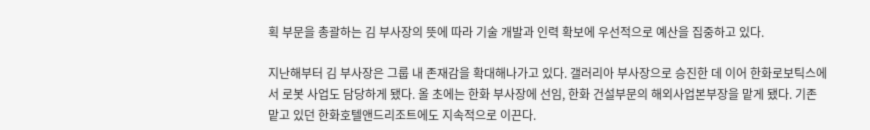획 부문을 총괄하는 김 부사장의 뜻에 따라 기술 개발과 인력 확보에 우선적으로 예산을 집중하고 있다.

지난해부터 김 부사장은 그룹 내 존재감을 확대해나가고 있다. 갤러리아 부사장으로 승진한 데 이어 한화로보틱스에서 로봇 사업도 담당하게 됐다. 올 초에는 한화 부사장에 선임, 한화 건설부문의 해외사업본부장을 맡게 됐다. 기존 맡고 있던 한화호텔앤드리조트에도 지속적으로 이끈다.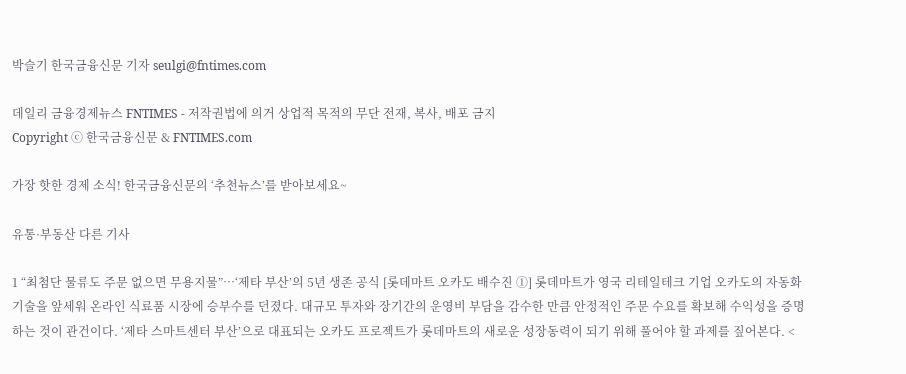박슬기 한국금융신문 기자 seulgi@fntimes.com

데일리 금융경제뉴스 FNTIMES - 저작권법에 의거 상업적 목적의 무단 전재, 복사, 배포 금지
Copyright ⓒ 한국금융신문 & FNTIMES.com

가장 핫한 경제 소식! 한국금융신문의 ‘추천뉴스’를 받아보세요~

유통·부동산 다른 기사

1 “최첨단 물류도 주문 없으면 무용지물”…‘제타 부산’의 5년 생존 공식 [롯데마트 오카도 배수진 ①] 롯데마트가 영국 리테일테크 기업 오카도의 자동화 기술을 앞세워 온라인 식료품 시장에 승부수를 던졌다. 대규모 투자와 장기간의 운영비 부담을 감수한 만큼 안정적인 주문 수요를 확보해 수익성을 증명하는 것이 관건이다. ‘제타 스마트센터 부산’으로 대표되는 오카도 프로젝트가 롯데마트의 새로운 성장동력이 되기 위해 풀어야 할 과제를 짚어본다. <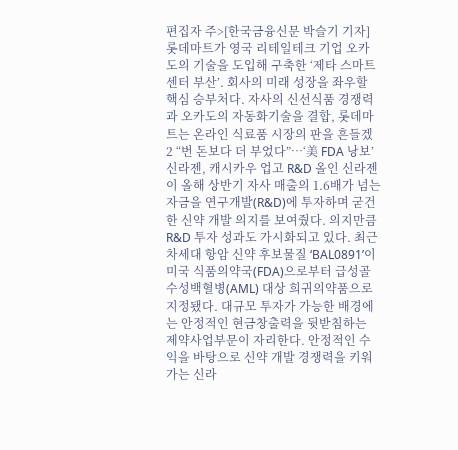편집자 주>[한국금융신문 박슬기 기자] 롯데마트가 영국 리테일테크 기업 오카도의 기술을 도입해 구축한 ‘제타 스마트센터 부산’. 회사의 미래 성장을 좌우할 핵심 승부처다. 자사의 신선식품 경쟁력과 오카도의 자동화기술을 결합, 롯데마트는 온라인 식료품 시장의 판을 흔들겠 2 “번 돈보다 더 부었다”…‘美 FDA 낭보’ 신라젠, 캐시카우 업고 R&D 올인 신라젠이 올해 상반기 자사 매출의 1.6배가 넘는 자금을 연구개발(R&D)에 투자하며 굳건한 신약 개발 의지를 보여줬다. 의지만큼 R&D 투자 성과도 가시화되고 있다. 최근 차세대 항암 신약 후보물질 ‘BAL0891’이 미국 식품의약국(FDA)으로부터 급성골수성백혈병(AML) 대상 희귀의약품으로 지정됐다. 대규모 투자가 가능한 배경에는 안정적인 현금창출력을 뒷받침하는 제약사업부문이 자리한다. 안정적인 수익을 바탕으로 신약 개발 경쟁력을 키워 가는 신라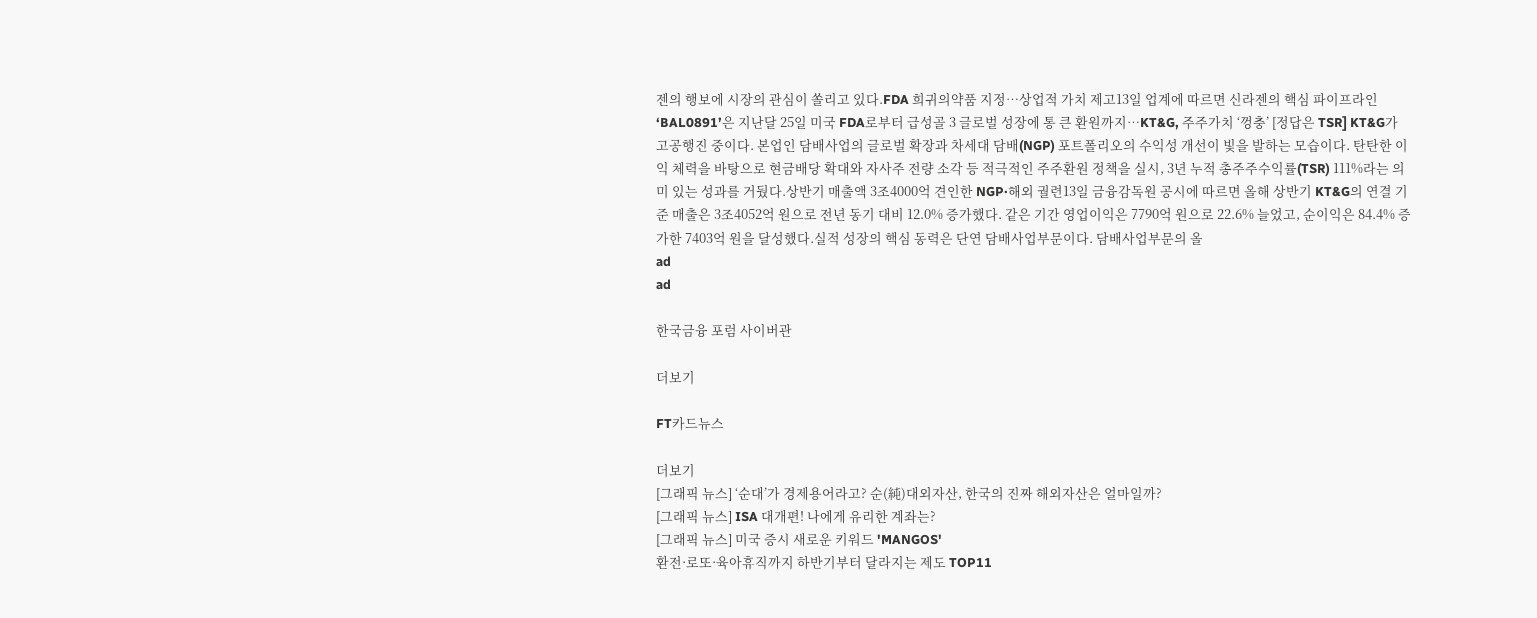젠의 행보에 시장의 관심이 쏠리고 있다.FDA 희귀의약품 지정…상업적 가치 제고13일 업계에 따르면 신라젠의 핵심 파이프라인 ‘BAL0891’은 지난달 25일 미국 FDA로부터 급성골 3 글로벌 성장에 통 큰 환원까지…KT&G, 주주가치 ‘껑충’ [정답은 TSR] KT&G가 고공행진 중이다. 본업인 담배사업의 글로벌 확장과 차세대 담배(NGP) 포트폴리오의 수익성 개선이 빛을 발하는 모습이다. 탄탄한 이익 체력을 바탕으로 현금배당 확대와 자사주 전량 소각 등 적극적인 주주환원 정책을 실시, 3년 누적 총주주수익률(TSR) 111%라는 의미 있는 성과를 거뒀다.상반기 매출액 3조4000억 견인한 NGP·해외 궐련13일 금융감독원 공시에 따르면 올해 상반기 KT&G의 연결 기준 매출은 3조4052억 원으로 전년 동기 대비 12.0% 증가했다. 같은 기간 영업이익은 7790억 원으로 22.6% 늘었고, 순이익은 84.4% 증가한 7403억 원을 달성했다.실적 성장의 핵심 동력은 단연 담배사업부문이다. 담배사업부문의 올
ad
ad

한국금융 포럼 사이버관

더보기

FT카드뉴스

더보기
[그래픽 뉴스] ‘순대’가 경제용어라고? 순(純)대외자산, 한국의 진짜 해외자산은 얼마일까?
[그래픽 뉴스] ISA 대개편! 나에게 유리한 계좌는?
[그래픽 뉴스] 미국 증시 새로운 키워드 'MANGOS'
환전·로또·육아휴직까지 하반기부터 달라지는 제도 TOP11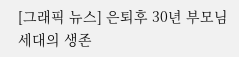[그래픽 뉴스] 은퇴후 30년 부모님 세대의 생존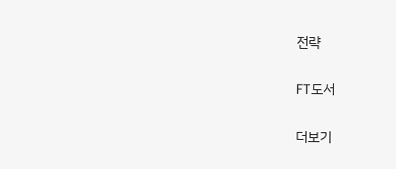전략

FT도서

더보기